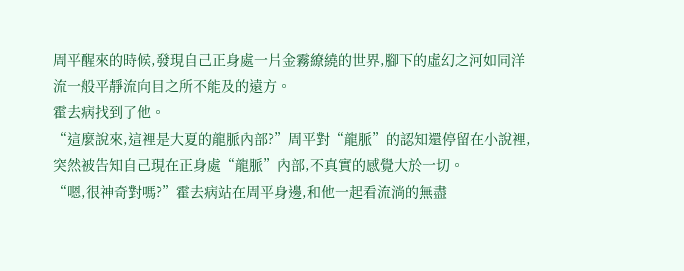周平醒來的時候,發現自己正身處一片金霧繚繞的世界,腳下的虛幻之河如同洋流一般平靜流向目之所不能及的遠方。
霍去病找到了他。
“這麼說來,這裡是大夏的龍脈內部?”周平對“龍脈”的認知還停留在小說裡,突然被告知自己現在正身處“龍脈”內部,不真實的感覺大於一切。
“嗯,很神奇對嗎?”霍去病站在周平身邊,和他一起看流淌的無盡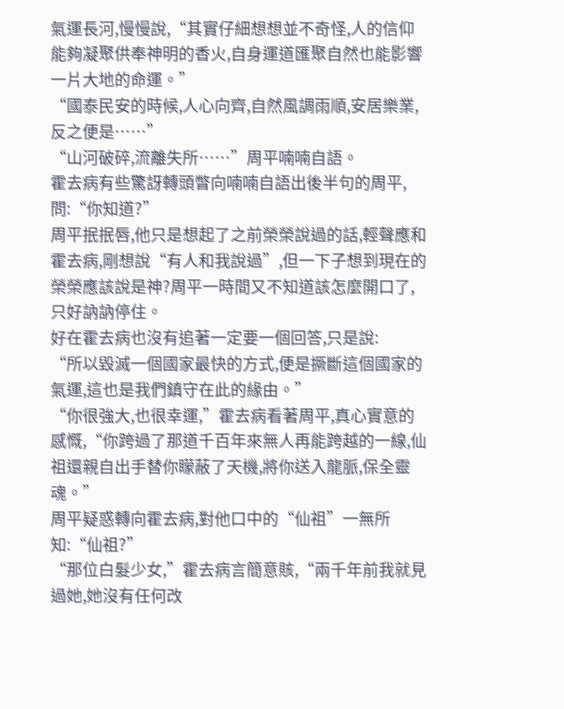氣運長河,慢慢說,“其實仔細想想並不奇怪,人的信仰能夠凝聚供奉神明的香火,自身運道匯聚自然也能影響一片大地的命運。”
“國泰民安的時候,人心向齊,自然風調雨順,安居樂業,反之便是……”
“山河破碎,流離失所……”周平喃喃自語。
霍去病有些驚訝轉頭瞥向喃喃自語出後半句的周平,問:“你知道?”
周平抿抿唇,他只是想起了之前榮榮說過的話,輕聲應和霍去病,剛想說“有人和我說過”,但一下子想到現在的榮榮應該說是神?周平一時間又不知道該怎麼開口了,只好訥訥停住。
好在霍去病也沒有追著一定要一個回答,只是說:
“所以毀滅一個國家最快的方式,便是撅斷這個國家的氣運,這也是我們鎮守在此的緣由。”
“你很強大,也很幸運,”霍去病看著周平,真心實意的感慨,“你跨過了那道千百年來無人再能跨越的一線,仙祖還親自出手替你矇蔽了天機,將你送入龍脈,保全靈魂。”
周平疑惑轉向霍去病,對他口中的“仙祖”一無所知:“仙祖?”
“那位白髮少女,”霍去病言簡意賅,“兩千年前我就見過她,她沒有任何改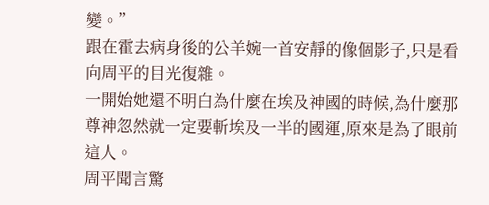變。”
跟在霍去病身後的公羊婉一首安靜的像個影子,只是看向周平的目光復雜。
一開始她還不明白為什麼在埃及神國的時候,為什麼那尊神忽然就一定要斬埃及一半的國運,原來是為了眼前這人。
周平聞言驚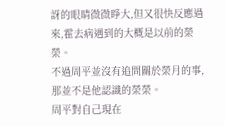訝的眼睛微微睜大,但又很快反應過來,霍去病遇到的大概是以前的榮榮。
不過周平並沒有追問關於榮月的事,那並不是他認識的榮榮。
周平對自己現在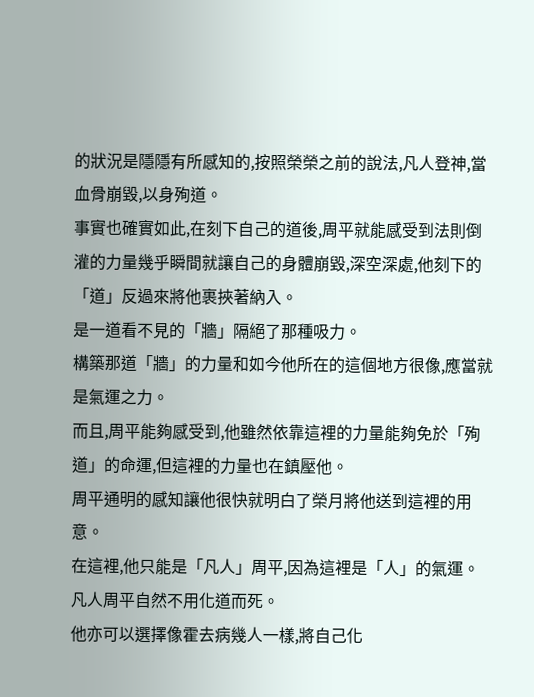的狀況是隱隱有所感知的,按照榮榮之前的說法,凡人登神,當血骨崩毀,以身殉道。
事實也確實如此,在刻下自己的道後,周平就能感受到法則倒灌的力量幾乎瞬間就讓自己的身體崩毀,深空深處,他刻下的「道」反過來將他裹挾著納入。
是一道看不見的「牆」隔絕了那種吸力。
構築那道「牆」的力量和如今他所在的這個地方很像,應當就是氣運之力。
而且,周平能夠感受到,他雖然依靠這裡的力量能夠免於「殉道」的命運,但這裡的力量也在鎮壓他。
周平通明的感知讓他很快就明白了榮月將他送到這裡的用意。
在這裡,他只能是「凡人」周平,因為這裡是「人」的氣運。
凡人周平自然不用化道而死。
他亦可以選擇像霍去病幾人一樣,將自己化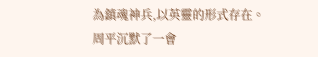為鎮魂神兵,以英靈的形式存在。
周平沉默了一會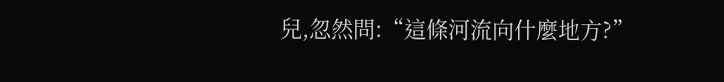兒,忽然問:“這條河流向什麼地方?”